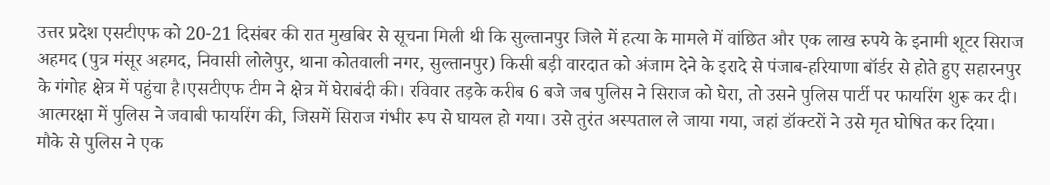उत्तर प्रदेश एसटीएफ को 20-21 दिसंबर की रात मुखबिर से सूचना मिली थी कि सुल्तानपुर जिले में हत्या के मामले में वांछित और एक लाख रुपये के इनामी शूटर सिराज अहमद (पुत्र मंसूर अहमद, निवासी लोलेपुर, थाना कोतवाली नगर, सुल्तानपुर) किसी बड़ी वारदात को अंजाम देने के इरादे से पंजाब-हरियाणा बॉर्डर से होते हुए सहारनपुर के गंगोह क्षेत्र में पहुंचा है।एसटीएफ टीम ने क्षेत्र में घेराबंदी की। रविवार तड़के करीब 6 बजे जब पुलिस ने सिराज को घेरा, तो उसने पुलिस पार्टी पर फायरिंग शुरू कर दी। आत्मरक्षा में पुलिस ने जवाबी फायरिंग की, जिसमें सिराज गंभीर रूप से घायल हो गया। उसे तुरंत अस्पताल ले जाया गया, जहां डॉक्टरों ने उसे मृत घोषित कर दिया।
मौके से पुलिस ने एक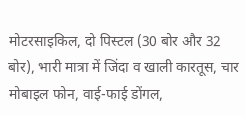मोटरसाइकिल, दो पिस्टल (30 बोर और 32 बोर), भारी मात्रा में जिंदा व खाली कारतूस, चार मोबाइल फोन, वाई-फाई डोंगल,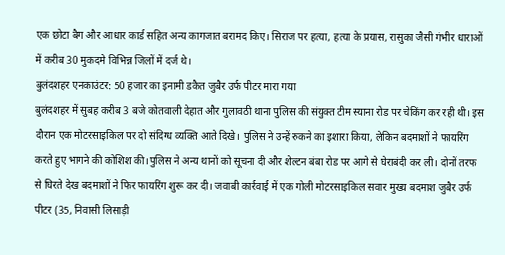एक छोटा बैग और आधार कार्ड सहित अन्य कागजात बरामद किए। सिराज पर हत्या, हत्या के प्रयास, रासुका जैसी गंभीर धाराओं में करीब 30 मुकदमे विभिन्न जिलों में दर्ज थे।
बुलंदशहर एनकाउंटर: 50 हजार का इनामी डकैत जुबैर उर्फ पीटर मारा गया
बुलंदशहर में सुबह करीब 3 बजे कोतवाली देहात और गुलावठी थाना पुलिस की संयुक्त टीम स्याना रोड पर चेकिंग कर रही थी। इस दौरान एक मोटरसाइकिल पर दो संदिग्ध व्यक्ति आते दिखे। पुलिस ने उन्हें रुकने का इशारा किया, लेकिन बदमाशों ने फायरिंग करते हुए भागने की कोशिश की।पुलिस ने अन्य थानों को सूचना दी और शेल्टन बंबा रोड पर आगे से घेराबंदी कर ली। दोनों तरफ से घिरते देख बदमाशों ने फिर फायरिंग शुरू कर दी। जवाबी कार्रवाई में एक गोली मोटरसाइकिल सवार मुख्य बदमाश जुबैर उर्फ पीटर (35, निवासी लिसाड़ी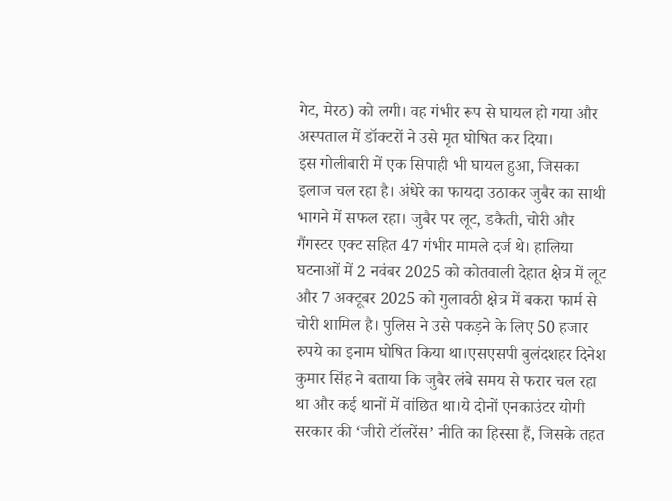गेट, मेरठ) को लगी। वह गंभीर रूप से घायल हो गया और अस्पताल में डॉक्टरों ने उसे मृत घोषित कर दिया।
इस गोलीबारी में एक सिपाही भी घायल हुआ, जिसका इलाज चल रहा है। अंधेरे का फायदा उठाकर जुबैर का साथी भागने में सफल रहा। जुबैर पर लूट, डकैती, चोरी और गैंगस्टर एक्ट सहित 47 गंभीर मामले दर्ज थे। हालिया घटनाओं में 2 नवंबर 2025 को कोतवाली देहात क्षेत्र में लूट और 7 अक्टूबर 2025 को गुलावठी क्षेत्र में बकरा फार्म से चोरी शामिल है। पुलिस ने उसे पकड़ने के लिए 50 हजार रुपये का इनाम घोषित किया था।एसएसपी बुलंदशहर दिनेश कुमार सिंह ने बताया कि जुबैर लंबे समय से फरार चल रहा था और कई थानों में वांछित था।ये दोनों एनकाउंटर योगी सरकार की ‘जीरो टॉलरेंस’ नीति का हिस्सा हैं, जिसके तहत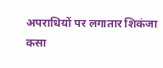अपराधियों पर लगातार शिकंजा कसा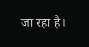जा रहा है।